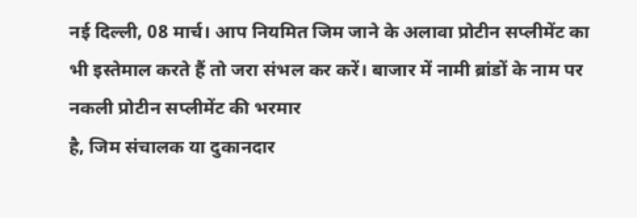नई दिल्ली, 08 मार्च। आप नियमित जिम जाने के अलावा प्रोटीन सप्लीमेंट का
भी इस्तेमाल करते हैं तो जरा संभल कर करें। बाजार में नामी ब्रांडों के नाम पर नकली प्रोटीन सप्लीमेंट की भरमार
है, जिम संचालक या दुकानदार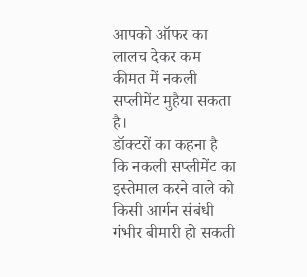आपको ऑफर का लालच देकर कम कीमत में नकली सप्लीमेंट मुहैया सकता है।
डॉक्टरों का कहना है कि नकली सप्लीमेंट का इस्तेमाल करने वाले को किसी आर्गन संबंधी गंभीर बीमारी हो सकती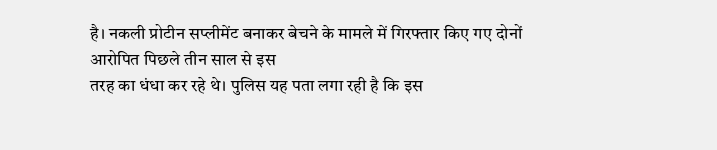है। नकली प्रोटीन सप्लीमेंट बनाकर बेचने के मामले में गिरफ्तार किए गए दोनों आरोपित पिछले तीन साल से इस
तरह का धंधा कर रहे थे। पुलिस यह पता लगा रही है कि इस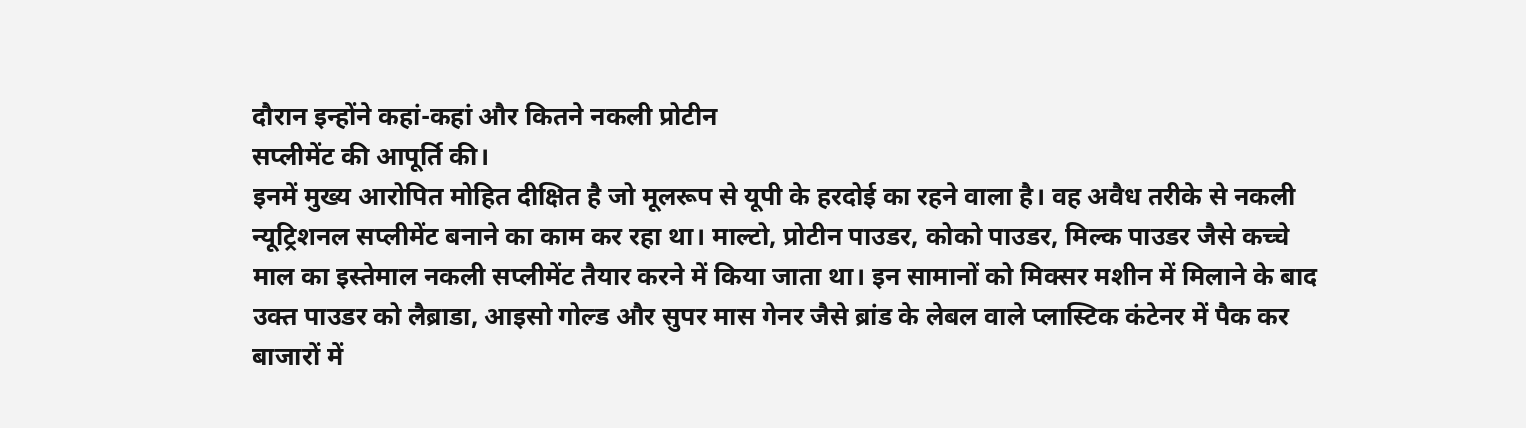दौरान इन्होंने कहां-कहां और कितने नकली प्रोटीन
सप्लीमेंट की आपूर्ति की।
इनमें मुख्य आरोपित मोहित दीक्षित है जो मूलरूप से यूपी के हरदोई का रहने वाला है। वह अवैध तरीके से नकली
न्यूट्रिशनल सप्लीमेंट बनाने का काम कर रहा था। माल्टो, प्रोटीन पाउडर, कोको पाउडर, मिल्क पाउडर जैसे कच्चे
माल का इस्तेमाल नकली सप्लीमेंट तैयार करने में किया जाता था। इन सामानों को मिक्सर मशीन में मिलाने के बाद
उक्त पाउडर को लैब्राडा, आइसो गोल्ड और सुपर मास गेनर जैसे ब्रांड के लेबल वाले प्लास्टिक कंटेनर में पैक कर
बाजारों में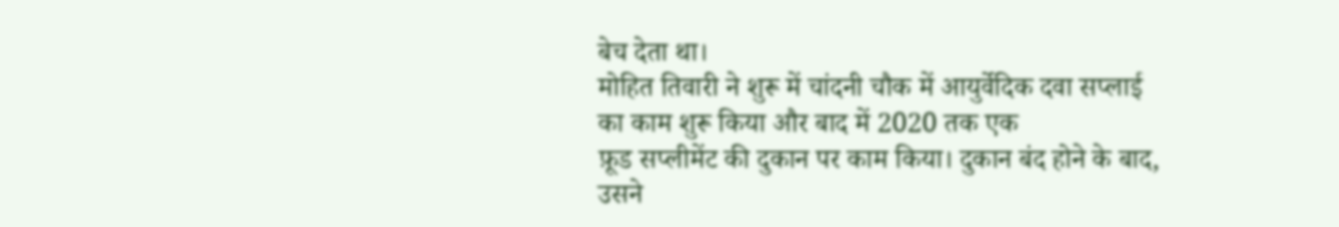बेच देता था।
मोहित तिवारी ने शुरू में चांदनी चौक में आयुर्वेदिक दवा सप्लाई का काम शुरू किया और बाद में 2020 तक एक
फ़ूड सप्लीमेंट की दुकान पर काम किया। दुकान बंद होने के बाद, उसने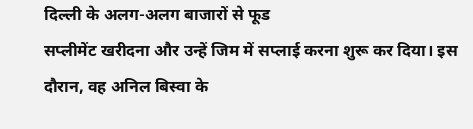दिल्ली के अलग-अलग बाजारों से फूड
सप्लीमेंट खरीदना और उन्हें जिम में सप्लाई करना शुरू कर दिया। इस दौरान, वह अनिल बिस्वा के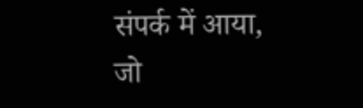संपर्क में आया,
जो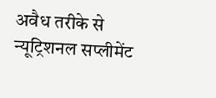अवैध तरीके से न्यूट्रिशनल सप्लीमेंट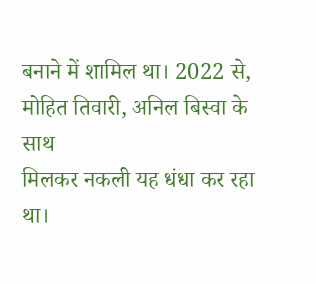बनाने में शामिल था। 2022 से, मोहित तिवारी, अनिल बिस्वा के साथ
मिलकर नकली यह धंधा कर रहा था।